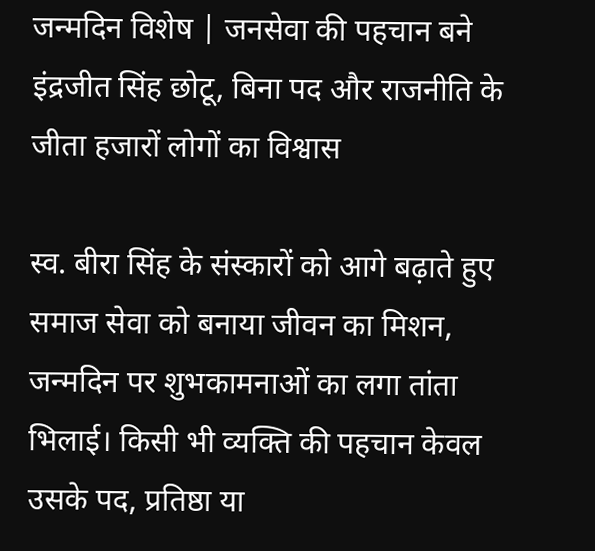जन्मदिन विशेष | जनसेवा की पहचान बने इंद्रजीत सिंह छोटू, बिना पद और राजनीति के जीता हजारों लोगों का विश्वास

स्व. बीरा सिंह के संस्कारों को आगे बढ़ाते हुए समाज सेवा को बनाया जीवन का मिशन, जन्मदिन पर शुभकामनाओं का लगा तांता
भिलाई। किसी भी व्यक्ति की पहचान केवल उसके पद, प्रतिष्ठा या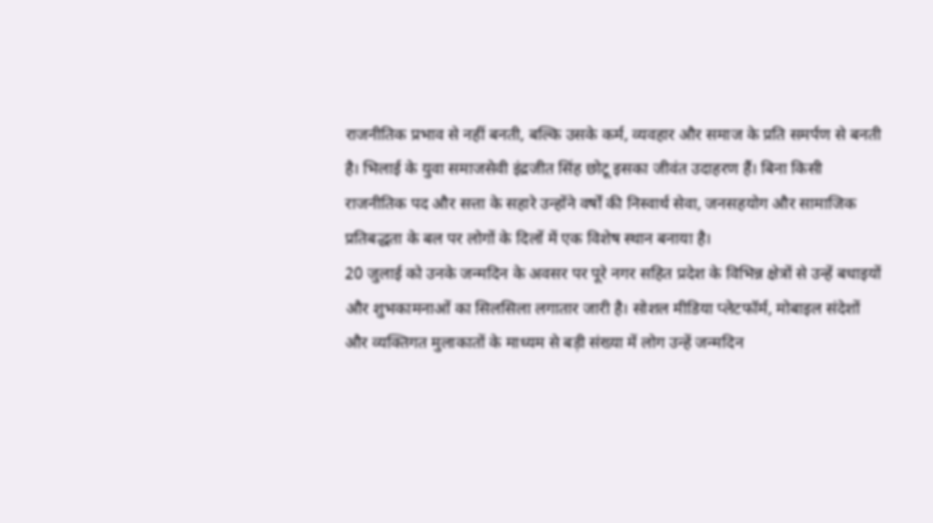राजनीतिक प्रभाव से नहीं बनती, बल्कि उसके कर्म, व्यवहार और समाज के प्रति समर्पण से बनती है। भिलाई के युवा समाजसेवी इंद्रजीत सिंह छोटू इसका जीवंत उदाहरण हैं। बिना किसी राजनीतिक पद और सत्ता के सहारे उन्होंने वर्षों की निस्वार्थ सेवा, जनसहयोग और सामाजिक प्रतिबद्धता के बल पर लोगों के दिलों में एक विशेष स्थान बनाया है।
20 जुलाई को उनके जन्मदिन के अवसर पर पूरे नगर सहित प्रदेश के विभिन्न क्षेत्रों से उन्हें बधाइयों और शुभकामनाओं का सिलसिला लगातार जारी है। सोशल मीडिया प्लेटफॉर्म, मोबाइल संदेशों और व्यक्तिगत मुलाकातों के माध्यम से बड़ी संख्या में लोग उन्हें जन्मदिन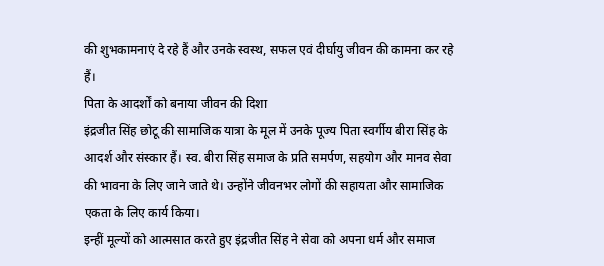की शुभकामनाएं दे रहे हैं और उनके स्वस्थ, सफल एवं दीर्घायु जीवन की कामना कर रहे हैं।
पिता के आदर्शों को बनाया जीवन की दिशा
इंद्रजीत सिंह छोटू की सामाजिक यात्रा के मूल में उनके पूज्य पिता स्वर्गीय बीरा सिंह के आदर्श और संस्कार हैं। स्व. बीरा सिंह समाज के प्रति समर्पण, सहयोग और मानव सेवा की भावना के लिए जाने जाते थे। उन्होंने जीवनभर लोगों की सहायता और सामाजिक एकता के लिए कार्य किया।
इन्हीं मूल्यों को आत्मसात करते हुए इंद्रजीत सिंह ने सेवा को अपना धर्म और समाज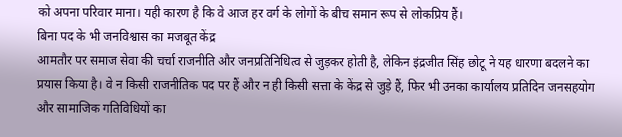को अपना परिवार माना। यही कारण है कि वे आज हर वर्ग के लोगों के बीच समान रूप से लोकप्रिय हैं।
बिना पद के भी जनविश्वास का मजबूत केंद्र
आमतौर पर समाज सेवा की चर्चा राजनीति और जनप्रतिनिधित्व से जुड़कर होती है, लेकिन इंद्रजीत सिंह छोटू ने यह धारणा बदलने का प्रयास किया है। वे न किसी राजनीतिक पद पर हैं और न ही किसी सत्ता के केंद्र से जुड़े हैं, फिर भी उनका कार्यालय प्रतिदिन जनसहयोग और सामाजिक गतिविधियों का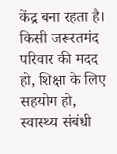केंद्र बना रहता है।
किसी जरूरतमंद परिवार की मदद हो, शिक्षा के लिए सहयोग हो, स्वास्थ्य संबंधी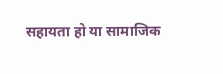सहायता हो या सामाजिक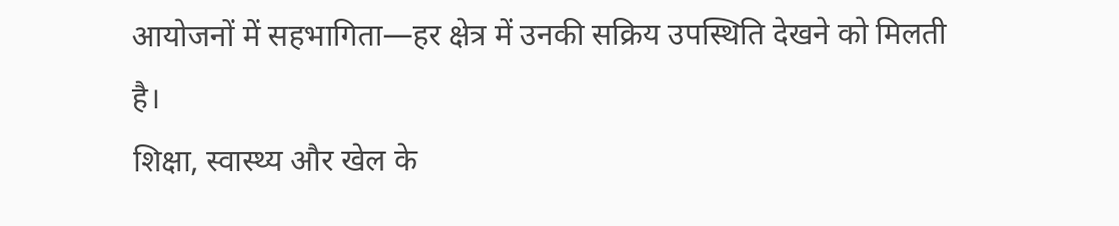आयोजनों में सहभागिता—हर क्षेत्र में उनकी सक्रिय उपस्थिति देखने को मिलती है।
शिक्षा, स्वास्थ्य और खेल के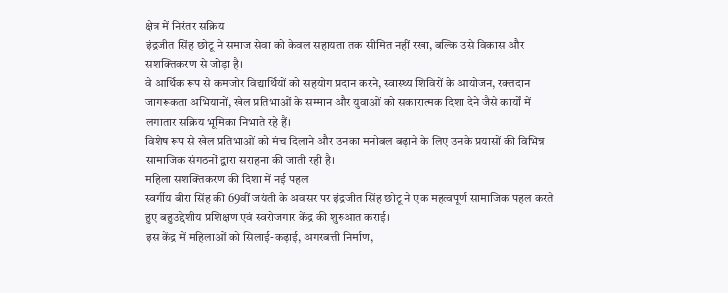क्षेत्र में निरंतर सक्रिय
इंद्रजीत सिंह छोटू ने समाज सेवा को केवल सहायता तक सीमित नहीं रखा, बल्कि उसे विकास और सशक्तिकरण से जोड़ा है।
वे आर्थिक रूप से कमजोर विद्यार्थियों को सहयोग प्रदान करने, स्वास्थ्य शिविरों के आयोजन, रक्तदान जागरूकता अभियानों, खेल प्रतिभाओं के सम्मान और युवाओं को सकारात्मक दिशा देने जैसे कार्यों में लगातार सक्रिय भूमिका निभाते रहे हैं।
विशेष रूप से खेल प्रतिभाओं को मंच दिलाने और उनका मनोबल बढ़ाने के लिए उनके प्रयासों की विभिन्न सामाजिक संगठनों द्वारा सराहना की जाती रही है।
महिला सशक्तिकरण की दिशा में नई पहल
स्वर्गीय बीरा सिंह की 69वीं जयंती के अवसर पर इंद्रजीत सिंह छोटू ने एक महत्वपूर्ण सामाजिक पहल करते हुए बहुउद्देशीय प्रशिक्षण एवं स्वरोजगार केंद्र की शुरुआत कराई।
इस केंद्र में महिलाओं को सिलाई-कढ़ाई, अगरबत्ती निर्माण,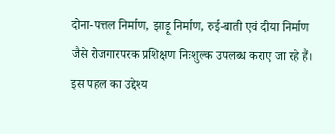दोना-पत्तल निर्माण, झाड़ू निर्माण, रुई-बाती एवं दीया निर्माण जैसे रोजगारपरक प्रशिक्षण निःशुल्क उपलब्ध कराए जा रहे हैं।
इस पहल का उद्देश्य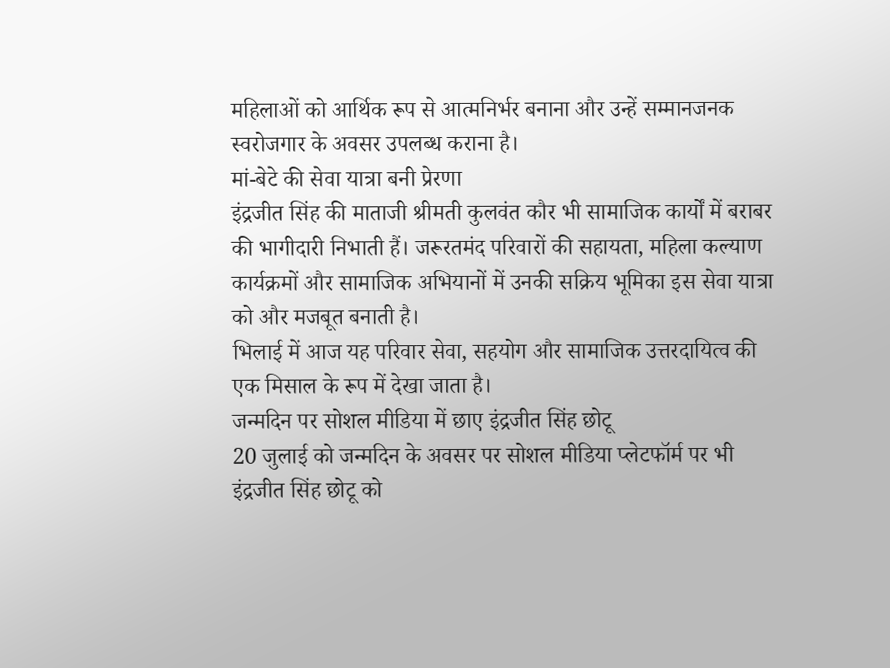महिलाओं को आर्थिक रूप से आत्मनिर्भर बनाना और उन्हें सम्मानजनक स्वरोजगार के अवसर उपलब्ध कराना है।
मां-बेटे की सेवा यात्रा बनी प्रेरणा
इंद्रजीत सिंह की माताजी श्रीमती कुलवंत कौर भी सामाजिक कार्यों में बराबर की भागीदारी निभाती हैं। जरूरतमंद परिवारों की सहायता, महिला कल्याण कार्यक्रमों और सामाजिक अभियानों में उनकी सक्रिय भूमिका इस सेवा यात्रा को और मजबूत बनाती है।
भिलाई में आज यह परिवार सेवा, सहयोग और सामाजिक उत्तरदायित्व की एक मिसाल के रूप में देखा जाता है।
जन्मदिन पर सोशल मीडिया में छाए इंद्रजीत सिंह छोटू
20 जुलाई को जन्मदिन के अवसर पर सोशल मीडिया प्लेटफॉर्म पर भी इंद्रजीत सिंह छोटू को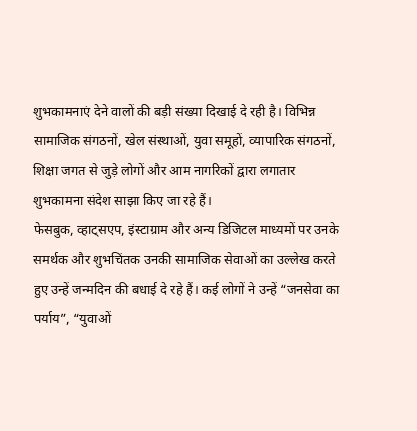शुभकामनाएं देने वालों की बड़ी संख्या दिखाई दे रही है। विभिन्न सामाजिक संगठनों, खेल संस्थाओं, युवा समूहों, व्यापारिक संगठनों, शिक्षा जगत से जुड़े लोगों और आम नागरिकों द्वारा लगातार शुभकामना संदेश साझा किए जा रहे हैं।
फेसबुक, व्हाट्सएप, इंस्टाग्राम और अन्य डिजिटल माध्यमों पर उनके समर्थक और शुभचिंतक उनकी सामाजिक सेवाओं का उल्लेख करते हुए उन्हें जन्मदिन की बधाई दे रहे हैं। कई लोगों ने उन्हें “जनसेवा का पर्याय”, “युवाओं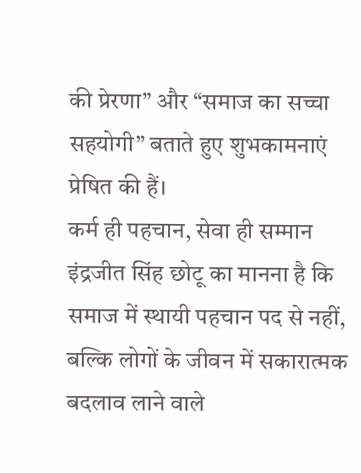की प्रेरणा” और “समाज का सच्चा सहयोगी” बताते हुए शुभकामनाएं प्रेषित की हैं।
कर्म ही पहचान, सेवा ही सम्मान
इंद्रजीत सिंह छोटू का मानना है कि समाज में स्थायी पहचान पद से नहीं, बल्कि लोगों के जीवन में सकारात्मक बदलाव लाने वाले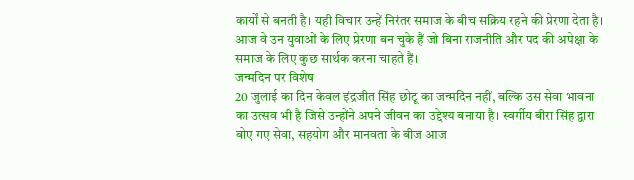कार्यों से बनती है। यही विचार उन्हें निरंतर समाज के बीच सक्रिय रहने की प्रेरणा देता है।
आज वे उन युवाओं के लिए प्रेरणा बन चुके हैं जो बिना राजनीति और पद की अपेक्षा के समाज के लिए कुछ सार्थक करना चाहते हैं।
जन्मदिन पर विशेष
20 जुलाई का दिन केवल इंद्रजीत सिंह छोटू का जन्मदिन नहीं, बल्कि उस सेवा भावना का उत्सव भी है जिसे उन्होंने अपने जीवन का उद्देश्य बनाया है। स्वर्गीय बीरा सिंह द्वारा बोए गए सेवा, सहयोग और मानवता के बीज आज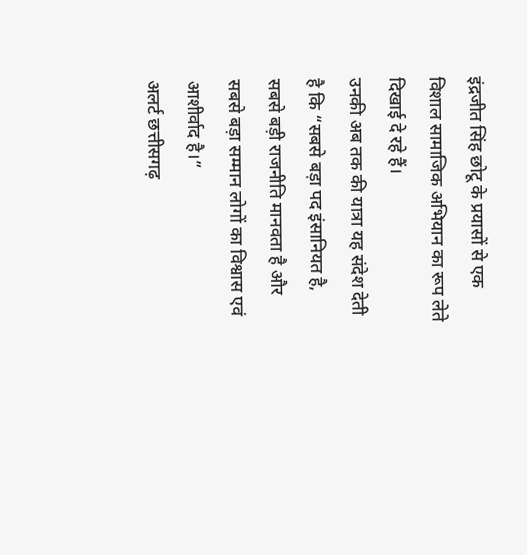इंद्रजीत सिंह छोटू के प्रयासों से एक विशाल सामाजिक अभियान का रूप लेते दिखाई दे रहे हैं।
उनकी अब तक की यात्रा यह संदेश देती है कि “सबसे बड़ा पद इंसानियत है, सबसे बड़ी राजनीति मानवता है और सबसे बड़ा सम्मान लोगों का विश्वास एवं आशीर्वाद है।”
अलर्ट छत्तीसगढ़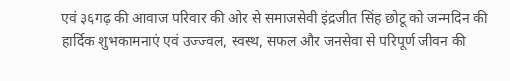एवं ३६गढ़ की आवाज परिवार की ओर से समाजसेवी इंद्रजीत सिंह छोटू को जन्मदिन की हार्दिक शुभकामनाएं एवं उज्ज्वल, स्वस्थ, सफल और जनसेवा से परिपूर्ण जीवन की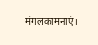मंगलकामनाएं।